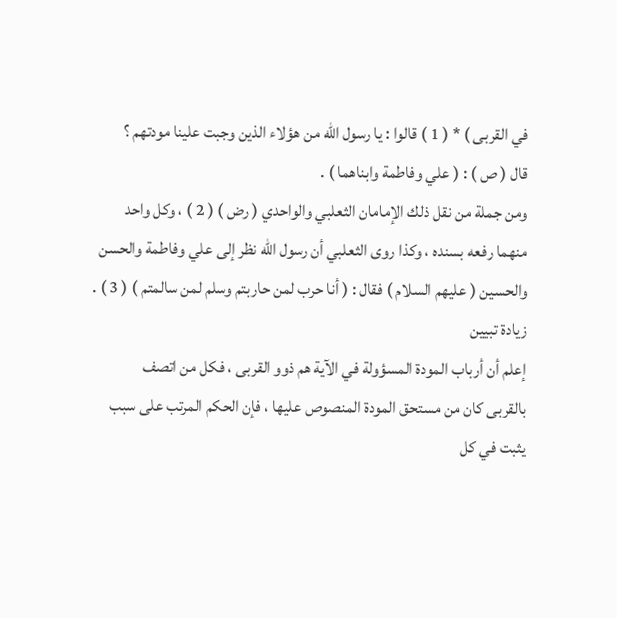في القربى ) * ( 1 ) قالوا : يا رسول الله من هؤلاء الذين وجبت علينا مودتهم ؟
قال ( ص ) : ( علي وفاطمة وابناهما ) .
ومن جملة من نقل ذلك الإمامان الثعلبي والواحدي ( رض ) ( 2 ) ، وكل واحد
منهما رفعه بسنده ، وكذا روى الثعلبي أن رسول الله نظر إلى علي وفاطمة والحسن
والحسين ( عليهم السلام ) فقال : ( أنا حرب لمن حاربتم وسلم لمن سالمتم ) ( 3 ) .
زيادة تبيين
إعلم أن أرباب المودة المسؤولة في الآية هم ذوو القربى ، فكل من اتصف
بالقربى كان من مستحق المودة المنصوص عليها ، فإن الحكم المرتب على سبب
يثبت في كل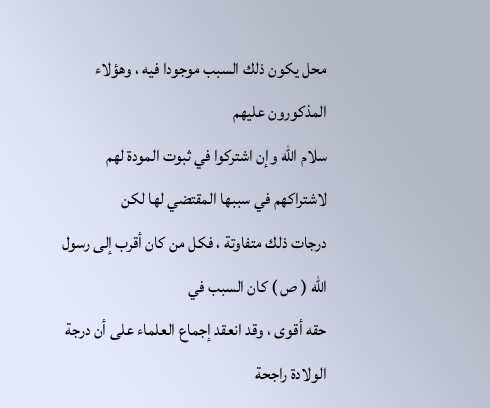محل يكون ذلك السبب موجودا فيه ، وهؤلاء المذكورون عليهم
سلام الله وإن اشتركوا في ثبوت المودة لهم لاشتراكهم في سببها المقتضي لها لكن
درجات ذلك متفاوتة ، فكل من كان أقرب إلى رسول الله ( ص ) كان السبب في
حقه أقوى ، وقد انعقد إجماع العلماء على أن درجة الولادة راجحة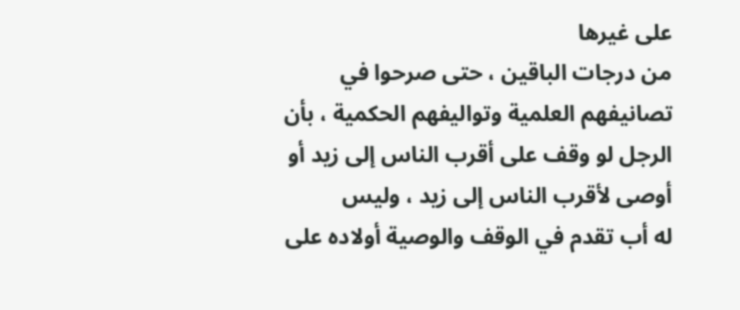على غيرها
من درجات الباقين ، حتى صرحوا في تصانيفهم العلمية وتواليفهم الحكمية ، بأن
الرجل لو وقف على أقرب الناس إلى زيد أو أوصى لأقرب الناس إلى زيد ، وليس
له أب تقدم في الوقف والوصية أولاده على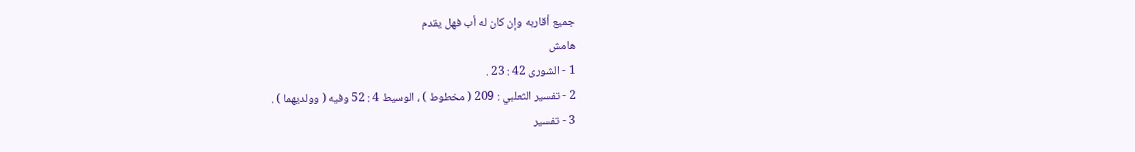جميع أقاربه وإن كان له أب فهل يقدم
هامش
1 - الشورى 42 : 23 .
2 - تفسير الثعلبي : 209 ( مخطوط ) ، الوسيط 4 : 52 وفيه ( وولديهما ) .
3 - تفسير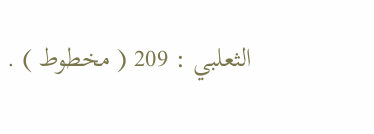الثعلبي : 209 ( مخطوط ) .